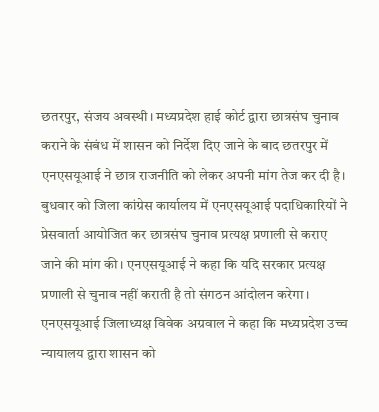छतरपुर, संजय अवस्थी। मध्यप्रदेश हाई कोर्ट द्वारा छात्रसंघ चुनाव कराने के संबंध में शासन को निर्देश दिए जाने के बाद छतरपुर में एनएसयूआई ने छात्र राजनीति को लेकर अपनी मांग तेज कर दी है। बुधवार को जिला कांग्रेस कार्यालय में एनएसयूआई पदाधिकारियों ने प्रेसवार्ता आयोजित कर छात्रसंघ चुनाव प्रत्यक्ष प्रणाली से कराए जाने की मांग की। एनएसयूआई ने कहा कि यदि सरकार प्रत्यक्ष प्रणाली से चुनाव नहीं कराती है तो संगठन आंदोलन करेगा।
एनएसयूआई जिलाध्यक्ष विवेक अग्रवाल ने कहा कि मध्यप्रदेश उच्च न्यायालय द्वारा शासन को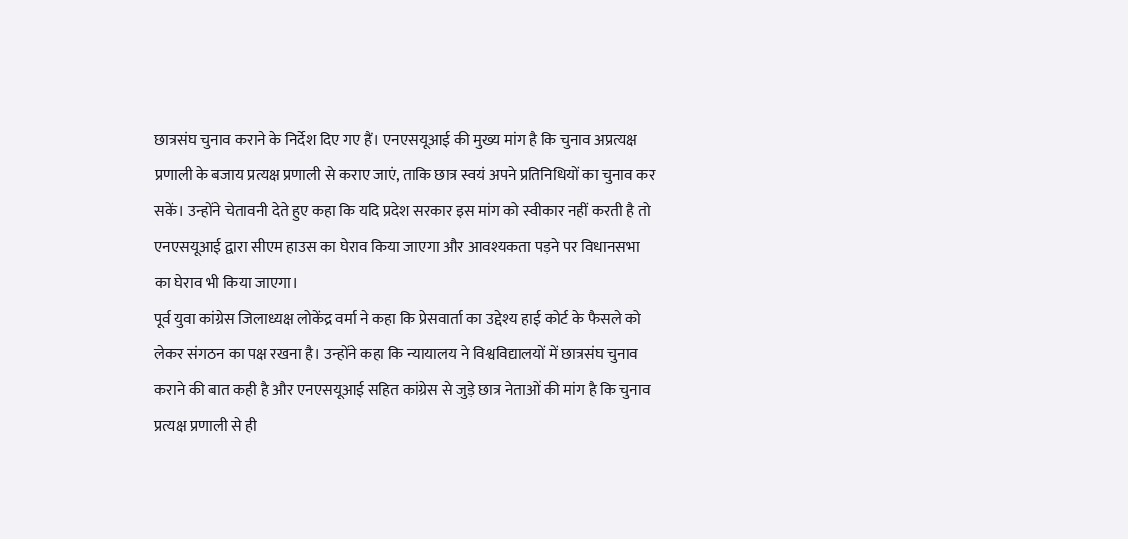छात्रसंघ चुनाव कराने के निर्देश दिए गए हैं। एनएसयूआई की मुख्य मांग है कि चुनाव अप्रत्यक्ष प्रणाली के बजाय प्रत्यक्ष प्रणाली से कराए जाएं, ताकि छात्र स्वयं अपने प्रतिनिधियों का चुनाव कर सकें। उन्होंने चेतावनी देते हुए कहा कि यदि प्रदेश सरकार इस मांग को स्वीकार नहीं करती है तो एनएसयूआई द्वारा सीएम हाउस का घेराव किया जाएगा और आवश्यकता पड़ने पर विधानसभा का घेराव भी किया जाएगा।
पूर्व युवा कांग्रेस जिलाध्यक्ष लोकेंद्र वर्मा ने कहा कि प्रेसवार्ता का उद्देश्य हाई कोर्ट के फैसले को लेकर संगठन का पक्ष रखना है। उन्होंने कहा कि न्यायालय ने विश्वविद्यालयों में छात्रसंघ चुनाव कराने की बात कही है और एनएसयूआई सहित कांग्रेस से जुड़े छात्र नेताओं की मांग है कि चुनाव प्रत्यक्ष प्रणाली से ही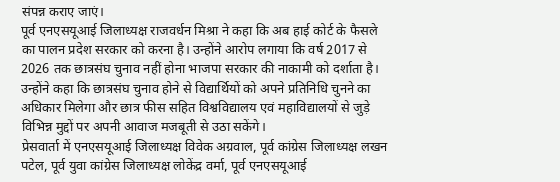संपन्न कराए जाएं।
पूर्व एनएसयूआई जिलाध्यक्ष राजवर्धन मिश्रा ने कहा कि अब हाई कोर्ट के फैसले का पालन प्रदेश सरकार को करना है। उन्होंने आरोप लगाया कि वर्ष 2017 से 2026 तक छात्रसंघ चुनाव नहीं होना भाजपा सरकार की नाकामी को दर्शाता है। उन्होंने कहा कि छात्रसंघ चुनाव होने से विद्यार्थियों को अपने प्रतिनिधि चुनने का अधिकार मिलेगा और छात्र फीस सहित विश्वविद्यालय एवं महाविद्यालयों से जुड़े विभिन्न मुद्दों पर अपनी आवाज मजबूती से उठा सकेंगे।
प्रेसवार्ता में एनएसयूआई जिलाध्यक्ष विवेक अग्रवाल, पूर्व कांग्रेस जिलाध्यक्ष लखन पटेल, पूर्व युवा कांग्रेस जिलाध्यक्ष लोकेंद्र वर्मा, पूर्व एनएसयूआई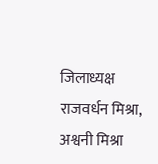जिलाध्यक्ष राजवर्धन मिश्रा, अश्वनी मिश्रा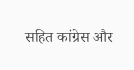सहित कांग्रेस और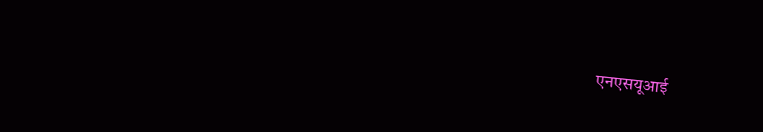एनएसयूआई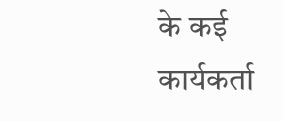के कई कार्यकर्ता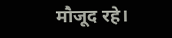मौजूद रहे।